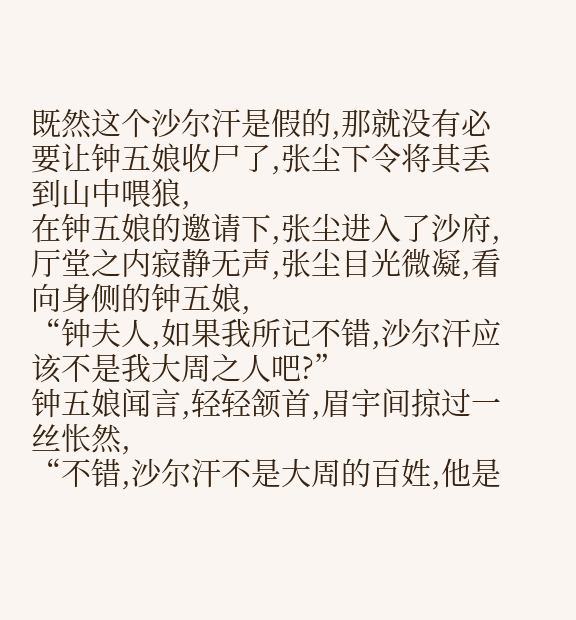既然这个沙尔汗是假的,那就没有必要让钟五娘收尸了,张尘下令将其丢到山中喂狼,
在钟五娘的邀请下,张尘进入了沙府,
厅堂之内寂静无声,张尘目光微凝,看向身侧的钟五娘,
“钟夫人,如果我所记不错,沙尔汗应该不是我大周之人吧?”
钟五娘闻言,轻轻颔首,眉宇间掠过一丝怅然,
“不错,沙尔汗不是大周的百姓,他是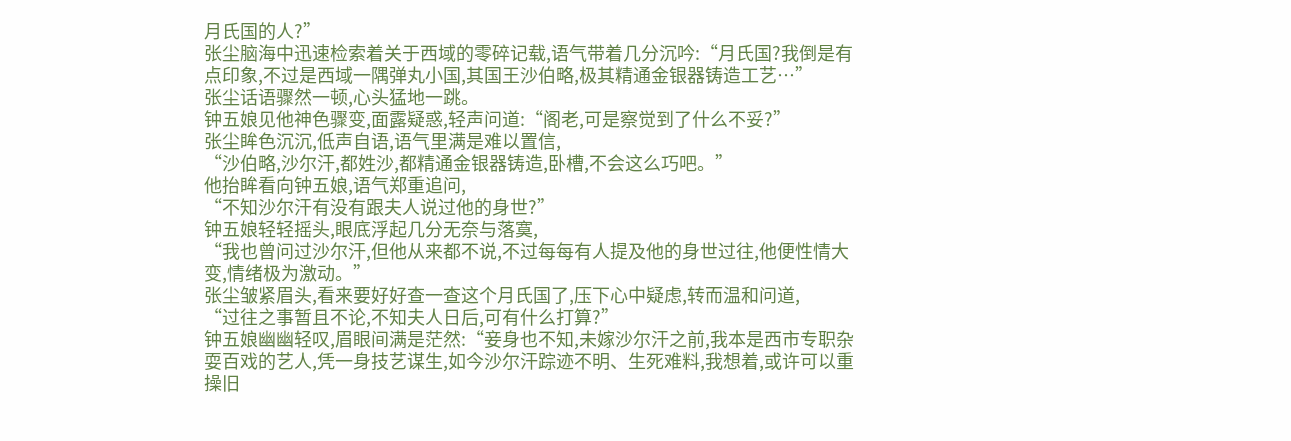月氏国的人?”
张尘脑海中迅速检索着关于西域的零碎记载,语气带着几分沉吟:“月氏国?我倒是有点印象,不过是西域一隅弹丸小国,其国王沙伯略,极其精通金银器铸造工艺…”
张尘话语骤然一顿,心头猛地一跳。
钟五娘见他神色骤变,面露疑惑,轻声问道:“阁老,可是察觉到了什么不妥?”
张尘眸色沉沉,低声自语,语气里满是难以置信,
“沙伯略,沙尔汗,都姓沙,都精通金银器铸造,卧槽,不会这么巧吧。”
他抬眸看向钟五娘,语气郑重追问,
“不知沙尔汗有没有跟夫人说过他的身世?”
钟五娘轻轻摇头,眼底浮起几分无奈与落寞,
“我也曾问过沙尔汗,但他从来都不说,不过每每有人提及他的身世过往,他便性情大变,情绪极为激动。”
张尘皱紧眉头,看来要好好查一查这个月氏国了,压下心中疑虑,转而温和问道,
“过往之事暂且不论,不知夫人日后,可有什么打算?”
钟五娘幽幽轻叹,眉眼间满是茫然:“妾身也不知,未嫁沙尔汗之前,我本是西市专职杂耍百戏的艺人,凭一身技艺谋生,如今沙尔汗踪迹不明、生死难料,我想着,或许可以重操旧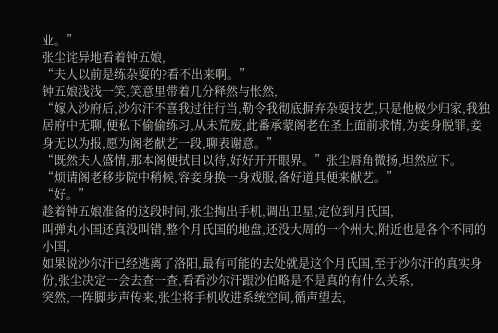业。”
张尘诧异地看着钟五娘,
“夫人以前是练杂耍的?看不出来啊。”
钟五娘浅浅一笑,笑意里带着几分释然与怅然,
“嫁入沙府后,沙尔汗不喜我过往行当,勒令我彻底摒弃杂耍技艺,只是他极少归家,我独居府中无聊,便私下偷偷练习,从未荒废,此番承蒙阁老在圣上面前求情,为妾身脱罪,妾身无以为报,愿为阁老献艺一段,聊表谢意。”
“既然夫人盛情,那本阁便拭目以待,好好开开眼界。”张尘唇角微扬,坦然应下。
“烦请阁老移步院中稍候,容妾身换一身戏服,备好道具便来献艺。”
“好。”
趁着钟五娘准备的这段时间,张尘掏出手机,调出卫星,定位到月氏国,
叫弹丸小国还真没叫错,整个月氏国的地盘,还没大周的一个州大,附近也是各个不同的小国,
如果说沙尔汗已经逃离了洛阳,最有可能的去处就是这个月氏国,至于沙尔汗的真实身份,张尘决定一会去查一查,看看沙尔汗跟沙伯略是不是真的有什么关系,
突然,一阵脚步声传来,张尘将手机收进系统空间,循声望去,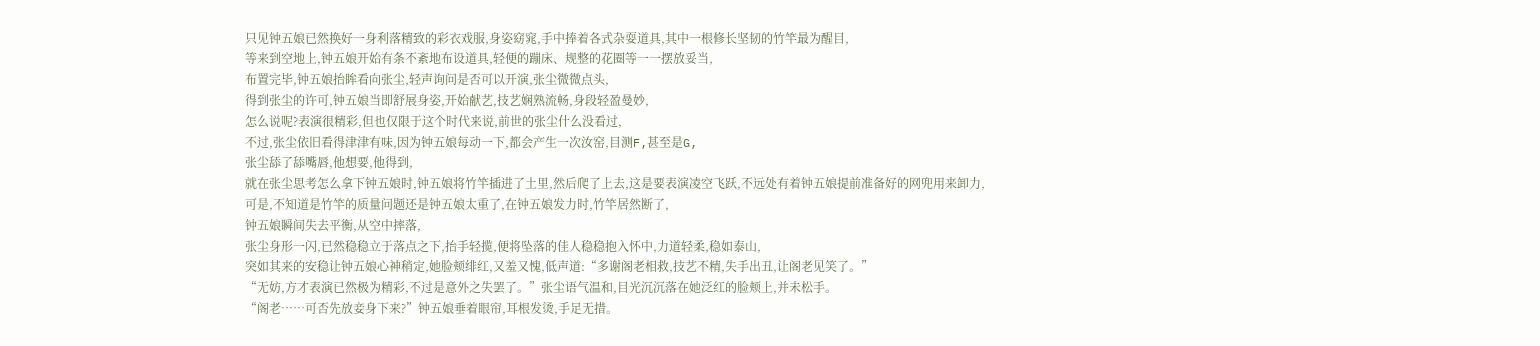只见钟五娘已然换好一身利落精致的彩衣戏服,身姿窈窕,手中捧着各式杂耍道具,其中一根修长坚韧的竹竿最为醒目,
等来到空地上,钟五娘开始有条不紊地布设道具,轻便的蹦床、规整的花圈等一一摆放妥当,
布置完毕,钟五娘抬眸看向张尘,轻声询问是否可以开演,张尘微微点头,
得到张尘的许可,钟五娘当即舒展身姿,开始献艺,技艺娴熟流畅,身段轻盈曼妙,
怎么说呢?表演很精彩,但也仅限于这个时代来说,前世的张尘什么没看过,
不过,张尘依旧看得津津有味,因为钟五娘每动一下,都会产生一次汝窑,目测F,甚至是G,
张尘舔了舔嘴唇,他想要,他得到,
就在张尘思考怎么拿下钟五娘时,钟五娘将竹竿插进了土里,然后爬了上去,这是要表演凌空飞跃,不远处有着钟五娘提前准备好的网兜用来卸力,
可是,不知道是竹竿的质量问题还是钟五娘太重了,在钟五娘发力时,竹竿居然断了,
钟五娘瞬间失去平衡,从空中摔落,
张尘身形一闪,已然稳稳立于落点之下,抬手轻揽,便将坠落的佳人稳稳抱入怀中,力道轻柔,稳如泰山,
突如其来的安稳让钟五娘心神稍定,她脸颊绯红,又羞又愧,低声道:“多谢阁老相救,技艺不精,失手出丑,让阁老见笑了。”
“无妨,方才表演已然极为精彩,不过是意外之失罢了。”张尘语气温和,目光沉沉落在她泛红的脸颊上,并未松手。
“阁老……可否先放妾身下来?”钟五娘垂着眼帘,耳根发烫,手足无措。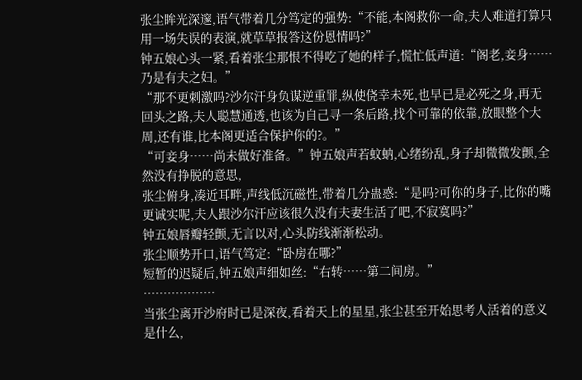张尘眸光深邃,语气带着几分笃定的强势:“不能,本阁救你一命,夫人难道打算只用一场失误的表演,就草草报答这份恩情吗?”
钟五娘心头一紧,看着张尘那恨不得吃了她的样子,慌忙低声道:“阁老,妾身……乃是有夫之妇。”
“那不更刺激吗?沙尔汗身负谋逆重罪,纵使侥幸未死,也早已是必死之身,再无回头之路,夫人聪慧通透,也该为自己寻一条后路,找个可靠的依靠,放眼整个大周,还有谁,比本阁更适合保护你的?。”
“可妾身……尚未做好准备。”钟五娘声若蚊蚋,心绪纷乱,身子却微微发颤,全然没有挣脱的意思,
张尘俯身,凑近耳畔,声线低沉磁性,带着几分蛊惑:“是吗?可你的身子,比你的嘴更诚实呢,夫人跟沙尔汗应该很久没有夫妻生活了吧,不寂寞吗?”
钟五娘唇瓣轻颤,无言以对,心头防线渐渐松动。
张尘顺势开口,语气笃定:“卧房在哪?”
短暂的迟疑后,钟五娘声细如丝:“右转……第二间房。”
………………
当张尘离开沙府时已是深夜,看着天上的星星,张尘甚至开始思考人活着的意义是什么,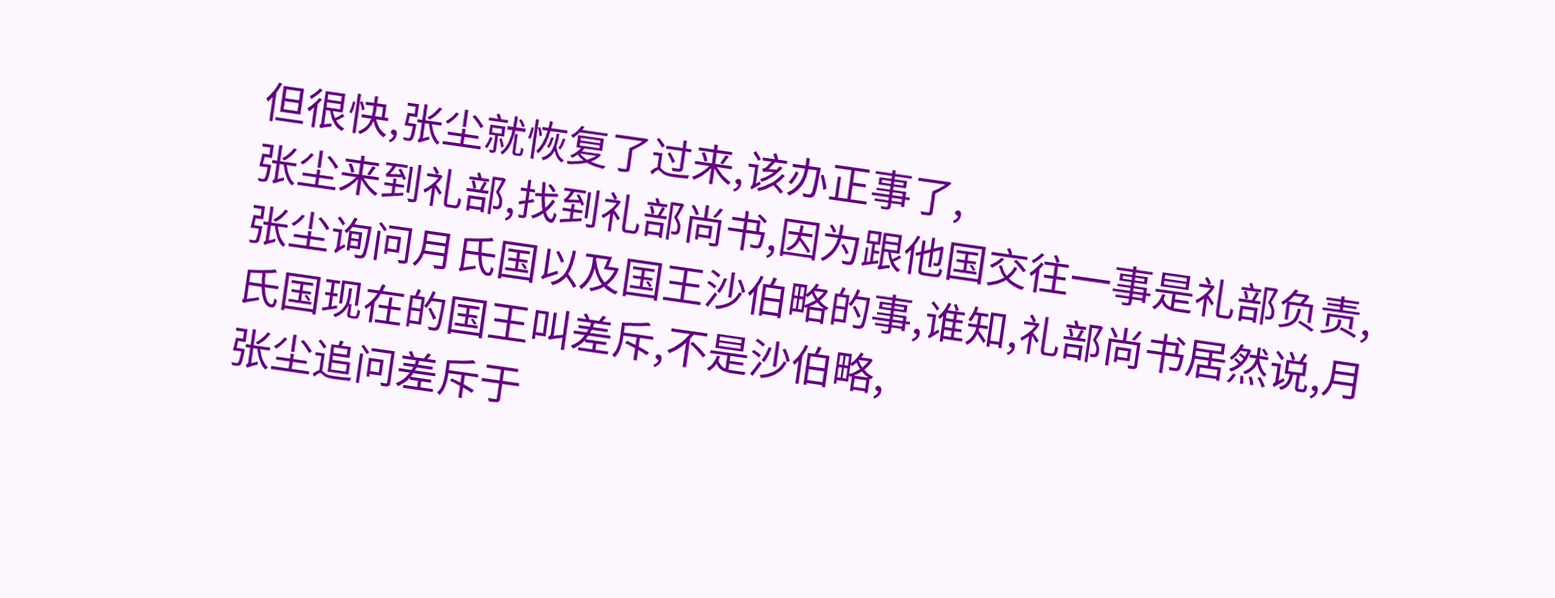但很快,张尘就恢复了过来,该办正事了,
张尘来到礼部,找到礼部尚书,因为跟他国交往一事是礼部负责,
张尘询问月氏国以及国王沙伯略的事,谁知,礼部尚书居然说,月氏国现在的国王叫差斥,不是沙伯略,
张尘追问差斥于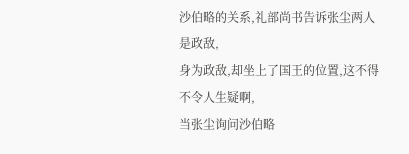沙伯略的关系,礼部尚书告诉张尘两人是政敌,
身为政敌,却坐上了国王的位置,这不得不令人生疑啊,
当张尘询问沙伯略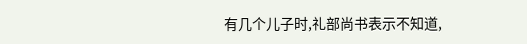有几个儿子时,礼部尚书表示不知道,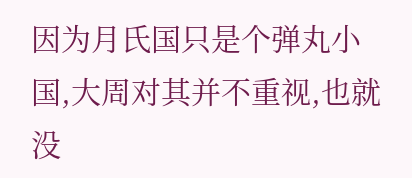因为月氏国只是个弹丸小国,大周对其并不重视,也就没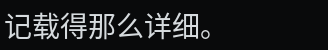记载得那么详细。